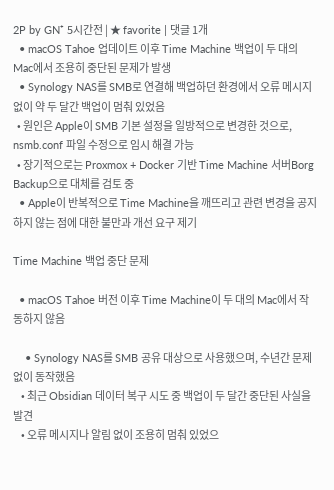2P by GN⁺ 5시간전 | ★ favorite | 댓글 1개
  • macOS Tahoe 업데이트 이후 Time Machine 백업이 두 대의 Mac에서 조용히 중단된 문제가 발생
  • Synology NAS를 SMB로 연결해 백업하던 환경에서 오류 메시지 없이 약 두 달간 백업이 멈춰 있었음
  • 원인은 Apple이 SMB 기본 설정을 일방적으로 변경한 것으로, nsmb.conf 파일 수정으로 임시 해결 가능
  • 장기적으로는 Proxmox + Docker 기반 Time Machine 서버Borg Backup으로 대체를 검토 중
  • Apple이 반복적으로 Time Machine을 깨뜨리고 관련 변경을 공지하지 않는 점에 대한 불만과 개선 요구 제기

Time Machine 백업 중단 문제

  • macOS Tahoe 버전 이후 Time Machine이 두 대의 Mac에서 작동하지 않음

    • Synology NAS를 SMB 공유 대상으로 사용했으며, 수년간 문제없이 동작했음
    • 최근 Obsidian 데이터 복구 시도 중 백업이 두 달간 중단된 사실을 발견
    • 오류 메시지나 알림 없이 조용히 멈춰 있었으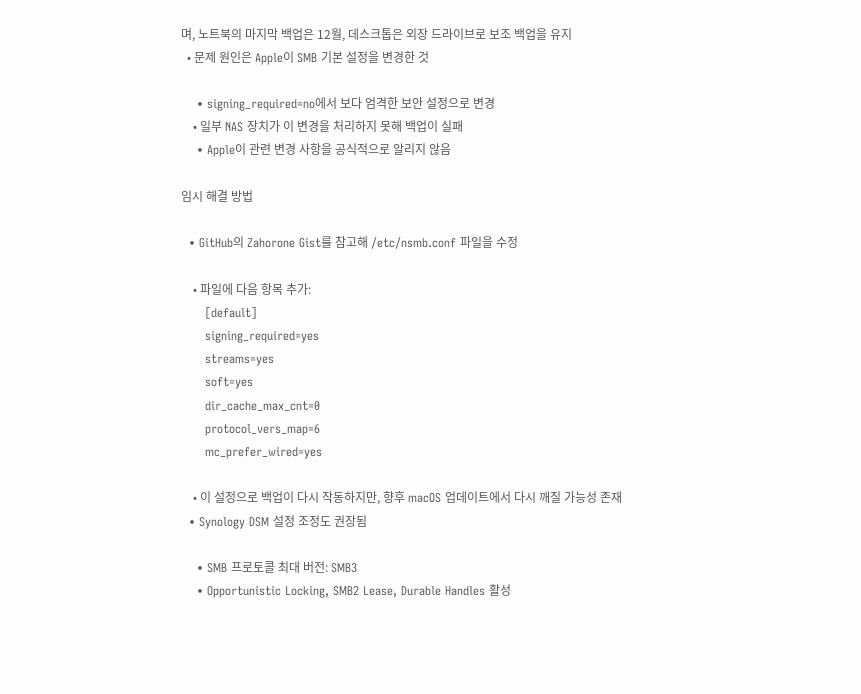며, 노트북의 마지막 백업은 12월, 데스크톱은 외장 드라이브로 보조 백업을 유지
  • 문제 원인은 Apple이 SMB 기본 설정을 변경한 것

    • signing_required=no에서 보다 엄격한 보안 설정으로 변경
    • 일부 NAS 장치가 이 변경을 처리하지 못해 백업이 실패
    • Apple이 관련 변경 사항을 공식적으로 알리지 않음

임시 해결 방법

  • GitHub의 Zahorone Gist를 참고해 /etc/nsmb.conf 파일을 수정

    • 파일에 다음 항목 추가:
      [default]
      signing_required=yes
      streams=yes
      soft=yes
      dir_cache_max_cnt=0
      protocol_vers_map=6
      mc_prefer_wired=yes

    • 이 설정으로 백업이 다시 작동하지만, 향후 macOS 업데이트에서 다시 깨질 가능성 존재
  • Synology DSM 설정 조정도 권장됨

    • SMB 프로토콜 최대 버전: SMB3
    • Opportunistic Locking, SMB2 Lease, Durable Handles 활성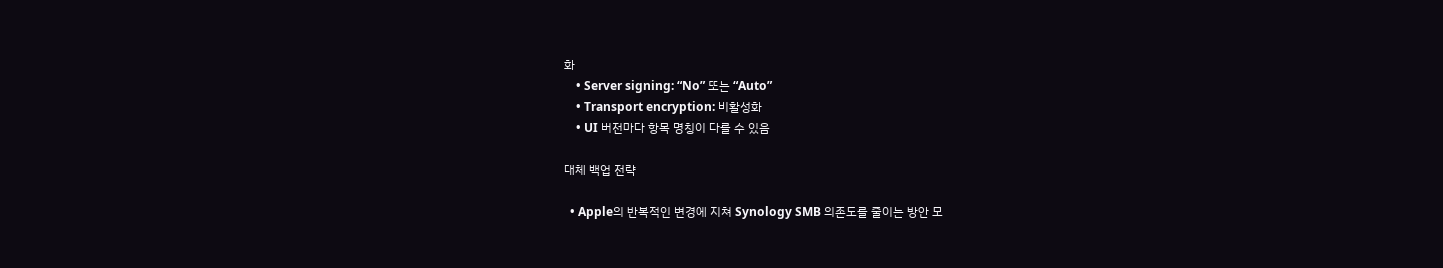화
    • Server signing: “No” 또는 “Auto”
    • Transport encryption: 비활성화
    • UI 버전마다 항목 명칭이 다를 수 있음

대체 백업 전략

  • Apple의 반복적인 변경에 지쳐 Synology SMB 의존도를 줄이는 방안 모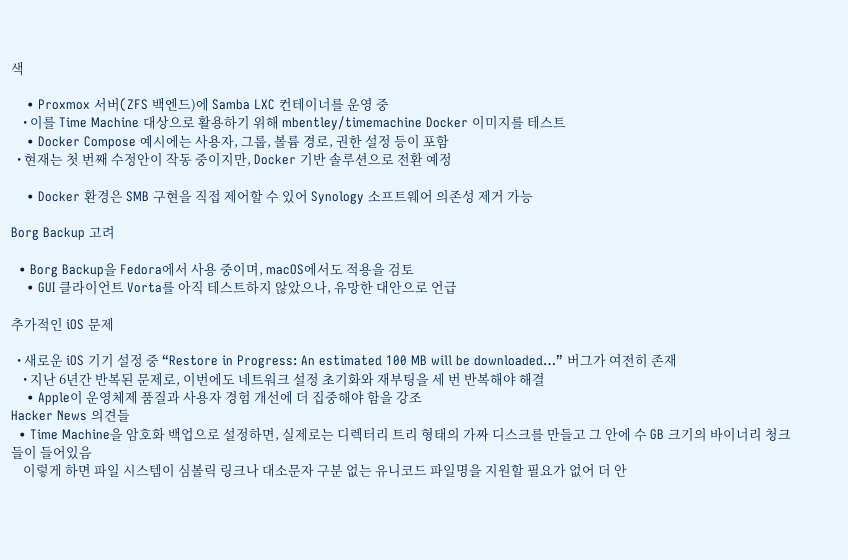색

    • Proxmox 서버(ZFS 백엔드)에 Samba LXC 컨테이너를 운영 중
    • 이를 Time Machine 대상으로 활용하기 위해 mbentley/timemachine Docker 이미지를 테스트
    • Docker Compose 예시에는 사용자, 그룹, 볼륨 경로, 권한 설정 등이 포함
  • 현재는 첫 번째 수정안이 작동 중이지만, Docker 기반 솔루션으로 전환 예정

    • Docker 환경은 SMB 구현을 직접 제어할 수 있어 Synology 소프트웨어 의존성 제거 가능

Borg Backup 고려

  • Borg Backup을 Fedora에서 사용 중이며, macOS에서도 적용을 검토
    • GUI 클라이언트 Vorta를 아직 테스트하지 않았으나, 유망한 대안으로 언급

추가적인 iOS 문제

  • 새로운 iOS 기기 설정 중 “Restore in Progress: An estimated 100 MB will be downloaded…” 버그가 여전히 존재
    • 지난 6년간 반복된 문제로, 이번에도 네트워크 설정 초기화와 재부팅을 세 번 반복해야 해결
    • Apple이 운영체제 품질과 사용자 경험 개선에 더 집중해야 함을 강조
Hacker News 의견들
  • Time Machine을 암호화 백업으로 설정하면, 실제로는 디렉터리 트리 형태의 가짜 디스크를 만들고 그 안에 수 GB 크기의 바이너리 청크들이 들어있음
    이렇게 하면 파일 시스템이 심볼릭 링크나 대소문자 구분 없는 유니코드 파일명을 지원할 필요가 없어 더 안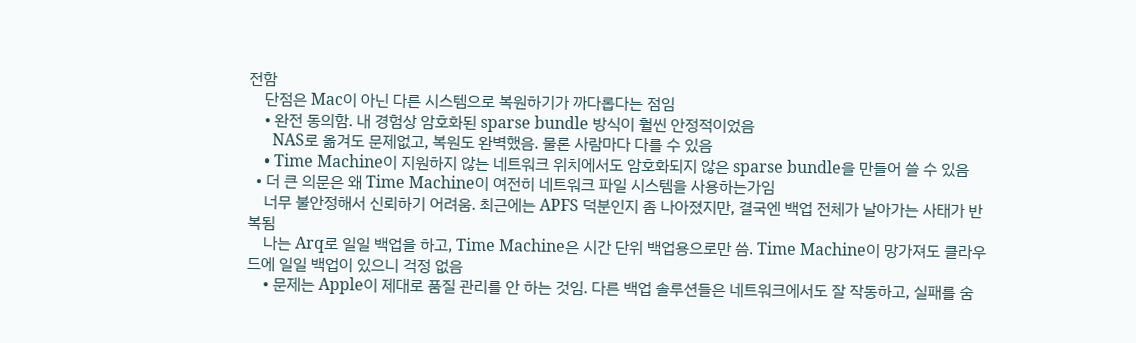전함
    단점은 Mac이 아닌 다른 시스템으로 복원하기가 까다롭다는 점임
    • 완전 동의함. 내 경험상 암호화된 sparse bundle 방식이 훨씬 안정적이었음
      NAS로 옮겨도 문제없고, 복원도 완벽했음. 물론 사람마다 다를 수 있음
    • Time Machine이 지원하지 않는 네트워크 위치에서도 암호화되지 않은 sparse bundle을 만들어 쓸 수 있음
  • 더 큰 의문은 왜 Time Machine이 여전히 네트워크 파일 시스템을 사용하는가임
    너무 불안정해서 신뢰하기 어려움. 최근에는 APFS 덕분인지 좀 나아졌지만, 결국엔 백업 전체가 날아가는 사태가 반복됨
    나는 Arq로 일일 백업을 하고, Time Machine은 시간 단위 백업용으로만 씀. Time Machine이 망가져도 클라우드에 일일 백업이 있으니 걱정 없음
    • 문제는 Apple이 제대로 품질 관리를 안 하는 것임. 다른 백업 솔루션들은 네트워크에서도 잘 작동하고, 실패를 숨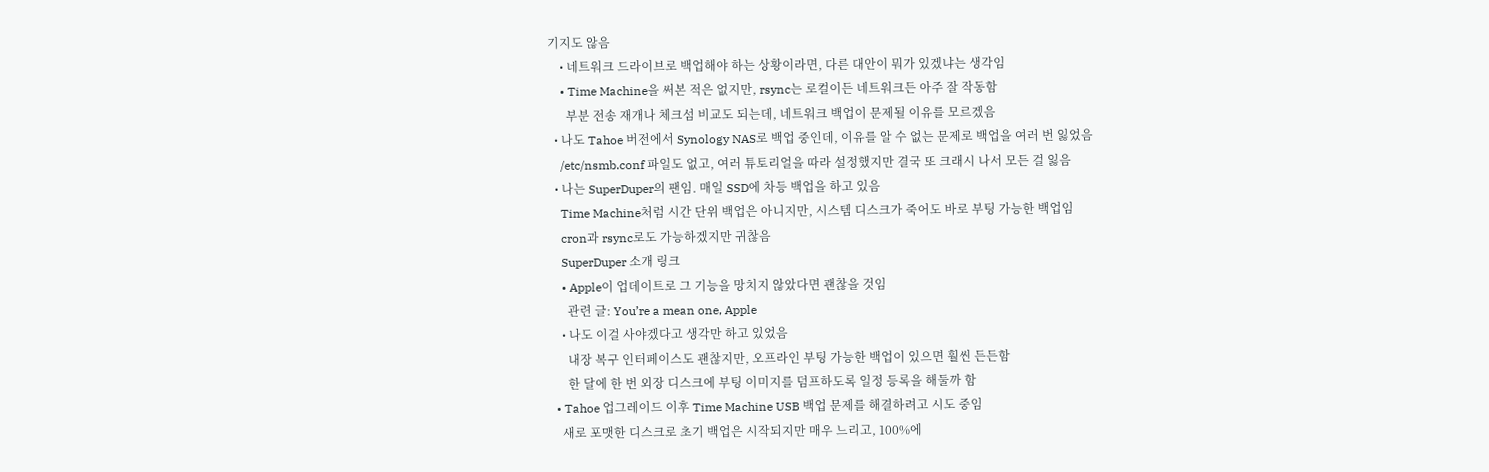기지도 않음
    • 네트워크 드라이브로 백업해야 하는 상황이라면, 다른 대안이 뭐가 있겠냐는 생각임
    • Time Machine을 써본 적은 없지만, rsync는 로컬이든 네트워크든 아주 잘 작동함
      부분 전송 재개나 체크섬 비교도 되는데, 네트워크 백업이 문제될 이유를 모르겠음
  • 나도 Tahoe 버전에서 Synology NAS로 백업 중인데, 이유를 알 수 없는 문제로 백업을 여러 번 잃었음
    /etc/nsmb.conf 파일도 없고, 여러 튜토리얼을 따라 설정했지만 결국 또 크래시 나서 모든 걸 잃음
  • 나는 SuperDuper의 팬임. 매일 SSD에 차등 백업을 하고 있음
    Time Machine처럼 시간 단위 백업은 아니지만, 시스템 디스크가 죽어도 바로 부팅 가능한 백업임
    cron과 rsync로도 가능하겠지만 귀찮음
    SuperDuper 소개 링크
    • Apple이 업데이트로 그 기능을 망치지 않았다면 괜찮을 것임
      관련 글: You’re a mean one, Apple
    • 나도 이걸 사야겠다고 생각만 하고 있었음
      내장 복구 인터페이스도 괜찮지만, 오프라인 부팅 가능한 백업이 있으면 훨씬 든든함
      한 달에 한 번 외장 디스크에 부팅 이미지를 덤프하도록 일정 등록을 해둘까 함
  • Tahoe 업그레이드 이후 Time Machine USB 백업 문제를 해결하려고 시도 중임
    새로 포맷한 디스크로 초기 백업은 시작되지만 매우 느리고, 100%에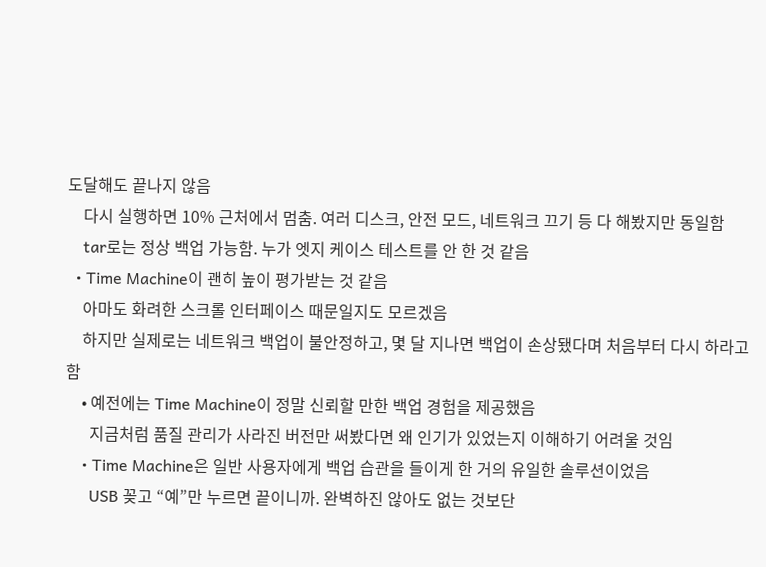도달해도 끝나지 않음
    다시 실행하면 10% 근처에서 멈춤. 여러 디스크, 안전 모드, 네트워크 끄기 등 다 해봤지만 동일함
    tar로는 정상 백업 가능함. 누가 엣지 케이스 테스트를 안 한 것 같음
  • Time Machine이 괜히 높이 평가받는 것 같음
    아마도 화려한 스크롤 인터페이스 때문일지도 모르겠음
    하지만 실제로는 네트워크 백업이 불안정하고, 몇 달 지나면 백업이 손상됐다며 처음부터 다시 하라고 함
    • 예전에는 Time Machine이 정말 신뢰할 만한 백업 경험을 제공했음
      지금처럼 품질 관리가 사라진 버전만 써봤다면 왜 인기가 있었는지 이해하기 어려울 것임
    • Time Machine은 일반 사용자에게 백업 습관을 들이게 한 거의 유일한 솔루션이었음
      USB 꽂고 “예”만 누르면 끝이니까. 완벽하진 않아도 없는 것보단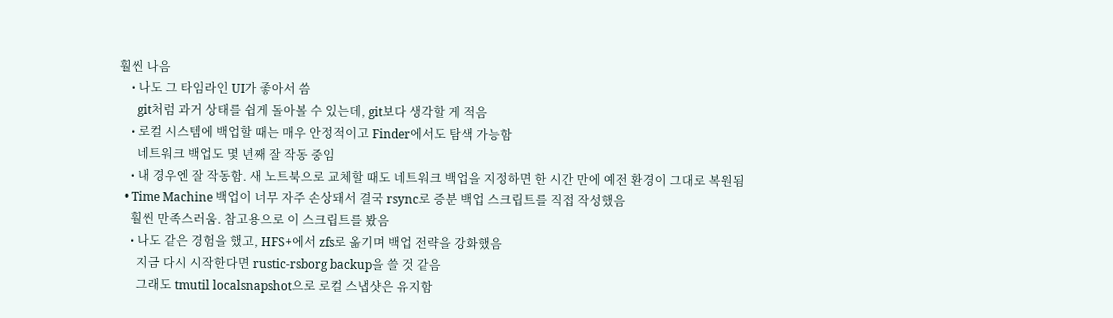훨씬 나음
    • 나도 그 타임라인 UI가 좋아서 씀
      git처럼 과거 상태를 쉽게 돌아볼 수 있는데, git보다 생각할 게 적음
    • 로컬 시스템에 백업할 때는 매우 안정적이고 Finder에서도 탐색 가능함
      네트워크 백업도 몇 년째 잘 작동 중임
    • 내 경우엔 잘 작동함. 새 노트북으로 교체할 때도 네트워크 백업을 지정하면 한 시간 만에 예전 환경이 그대로 복원됨
  • Time Machine 백업이 너무 자주 손상돼서 결국 rsync로 증분 백업 스크립트를 직접 작성했음
    훨씬 만족스러움. 참고용으로 이 스크립트를 봤음
    • 나도 같은 경험을 했고, HFS+에서 zfs로 옮기며 백업 전략을 강화했음
      지금 다시 시작한다면 rustic-rsborg backup을 쓸 것 같음
      그래도 tmutil localsnapshot으로 로컬 스냅샷은 유지함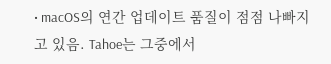• macOS의 연간 업데이트 품질이 점점 나빠지고 있음. Tahoe는 그중에서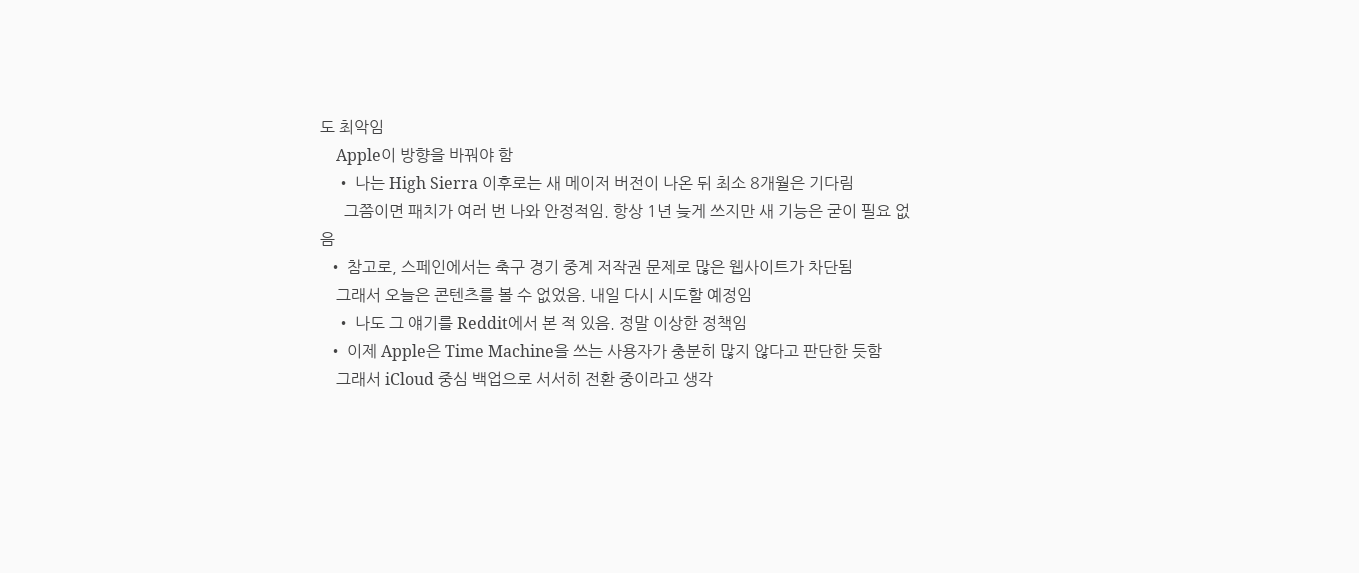도 최악임
    Apple이 방향을 바꿔야 함
    • 나는 High Sierra 이후로는 새 메이저 버전이 나온 뒤 최소 8개월은 기다림
      그쯤이면 패치가 여러 번 나와 안정적임. 항상 1년 늦게 쓰지만 새 기능은 굳이 필요 없음
  • 참고로, 스페인에서는 축구 경기 중계 저작권 문제로 많은 웹사이트가 차단됨
    그래서 오늘은 콘텐츠를 볼 수 없었음. 내일 다시 시도할 예정임
    • 나도 그 얘기를 Reddit에서 본 적 있음. 정말 이상한 정책임
  • 이제 Apple은 Time Machine을 쓰는 사용자가 충분히 많지 않다고 판단한 듯함
    그래서 iCloud 중심 백업으로 서서히 전환 중이라고 생각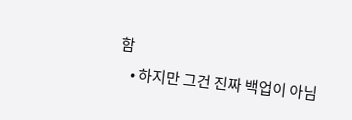함
    • 하지만 그건 진짜 백업이 아님